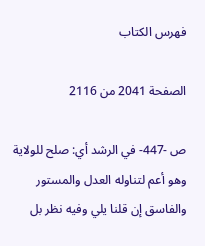فهرس الكتاب

الصفحة 2041 من 2116

ص -447- في الرشد أي: صلح للولاية وهو أعم لتناوله العدل والمستور والفاسق إن قلنا يلي وفيه نظر بل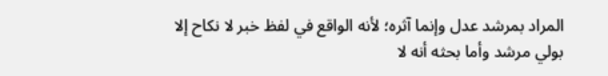المراد بمرشد عدل وإنما آثره؛ لأنه الواقع في لفظ خبر لا نكاح إلا بولي مرشد وأما بحثه أنه لا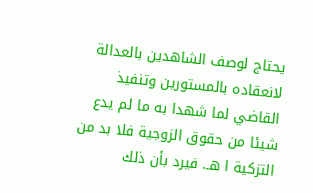يحتاج لوصف الشاهدين بالعدالة لانعقاده بالمستورين وتنفيذ القاضي لما شهدا به ما لم يدع شيئا من حقوق الزوجية فلا بد من التزكية ا هـ. فيرد بأن ذلك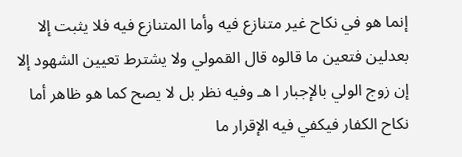إنما هو في نكاح غير متنازع فيه وأما المتنازع فيه فلا يثبت إلا بعدلين فتعين ما قالوه قال القمولي ولا يشترط تعيين الشهود إلا إن زوج الولي بالإجبار ا هـ وفيه نظر بل لا يصح كما هو ظاهر أما نكاح الكفار فيكفي فيه الإقرار ما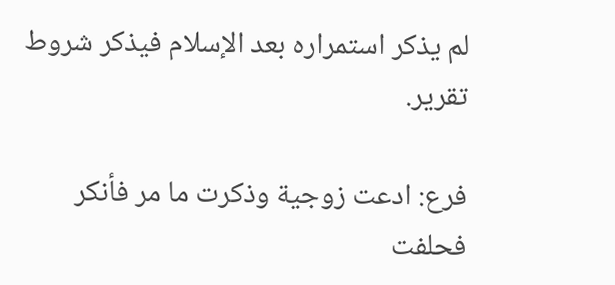لم يذكر استمراره بعد الإسلام فيذكر شروط تقرير.

فرع: ادعت زوجية وذكرت ما مر فأنكر فحلفت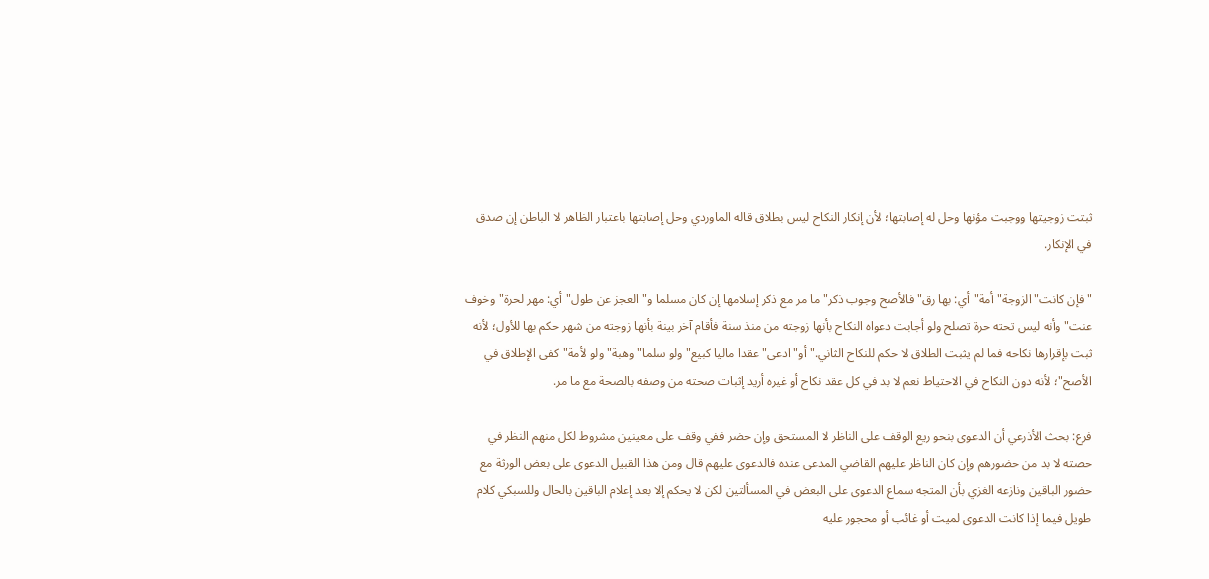ثبتت زوجيتها ووجبت مؤنها وحل له إصابتها؛ لأن إنكار النكاح ليس بطلاق قاله الماوردي وحل إصابتها باعتبار الظاهر لا الباطن إن صدق في الإنكار.

"فإن كانت"الزوجة"أمة"أي: بها رق"فالأصح وجوب ذكر"ما مر مع ذكر إسلامها إن كان مسلما و"العجز عن طول"أي: مهر لحرة"وخوف عنت"وأنه ليس تحته حرة تصلح ولو أجابت دعواه النكاح بأنها زوجته من منذ سنة فأقام آخر بينة بأنها زوجته من شهر حكم بها للأول؛ لأنه ثبت بإقرارها نكاحه فما لم يثبت الطلاق لا حكم للنكاح الثاني."أو"ادعى"عقدا ماليا كبيع"ولو سلما"وهبة"ولو لأمة"كفى الإطلاق في الأصح"؛ لأنه دون النكاح في الاحتياط نعم لا بد في كل عقد نكاح أو غيره أريد إثبات صحته من وصفه بالصحة مع ما مر.

فرع: بحث الأذرعي أن الدعوى بنحو ريع الوقف على الناظر لا المستحق وإن حضر ففي وقف على معينين مشروط لكل منهم النظر في حصته لا بد من حضورهم وإن كان الناظر عليهم القاضي المدعى عنده فالدعوى عليهم قال ومن هذا القبيل الدعوى على بعض الورثة مع حضور الباقين ونازعه الغزي بأن المتجه سماع الدعوى على البعض في المسألتين لكن لا يحكم إلا بعد إعلام الباقين بالحال وللسبكي كلام طويل فيما إذا كانت الدعوى لميت أو غائب أو محجور عليه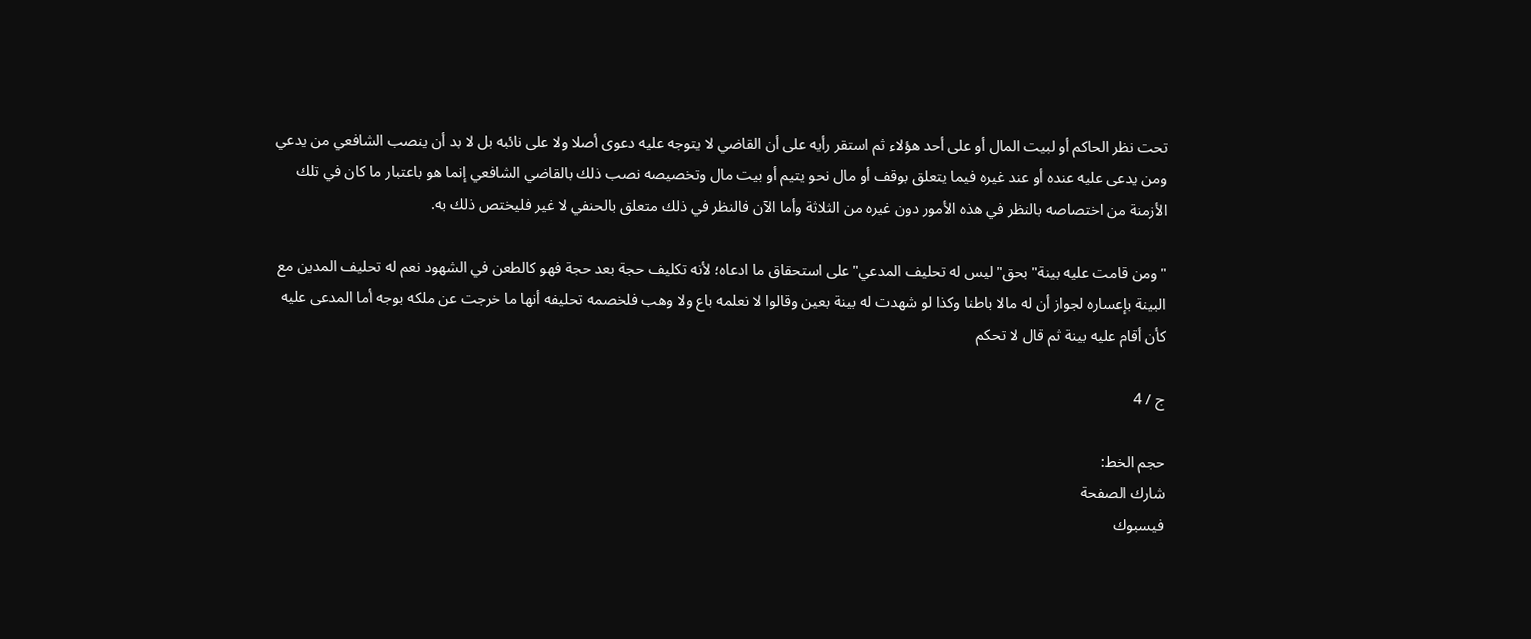تحت نظر الحاكم أو لبيت المال أو على أحد هؤلاء ثم استقر رأيه على أن القاضي لا يتوجه عليه دعوى أصلا ولا على نائبه بل لا بد أن ينصب الشافعي من يدعي ومن يدعى عليه عنده أو عند غيره فيما يتعلق بوقف أو مال نحو يتيم أو بيت مال وتخصيصه نصب ذلك بالقاضي الشافعي إنما هو باعتبار ما كان في تلك الأزمنة من اختصاصه بالنظر في هذه الأمور دون غيره من الثلاثة وأما الآن فالنظر في ذلك متعلق بالحنفي لا غير فليختص ذلك به.

"ومن قامت عليه بينة"بحق"ليس له تحليف المدعي"على استحقاق ما ادعاه؛ لأنه تكليف حجة بعد حجة فهو كالطعن في الشهود نعم له تحليف المدين مع البينة بإعساره لجواز أن له مالا باطنا وكذا لو شهدت له بينة بعين وقالوا لا نعلمه باع ولا وهب فلخصمه تحليفه أنها ما خرجت عن ملكه بوجه أما المدعى عليه كأن أقام عليه بينة ثم قال لا تحكم

ج / 4

حجم الخط:
شارك الصفحة
فيسبوك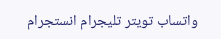واتساب تويتر تليجرام انستجرام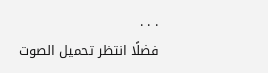. . .
فضلًا انتظر تحميل الصوت